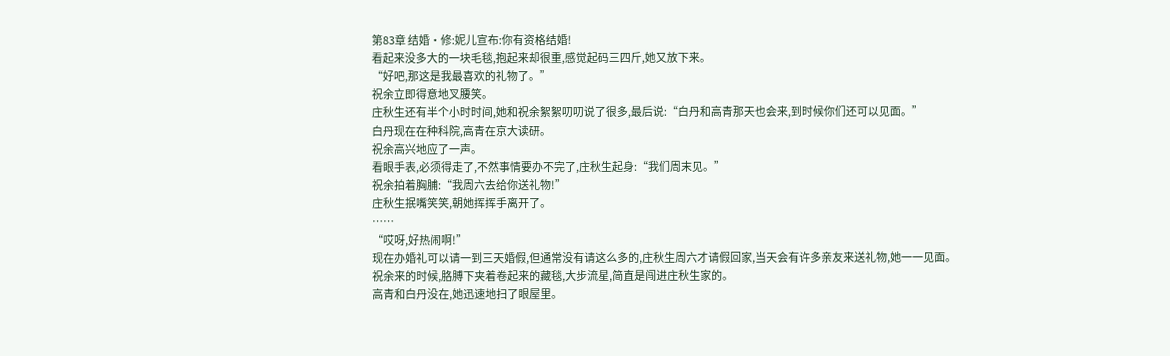第83章 结婚·修:妮儿宣布:你有资格结婚!
看起来没多大的一块毛毯,抱起来却很重,感觉起码三四斤,她又放下来。
“好吧,那这是我最喜欢的礼物了。”
祝余立即得意地叉腰笑。
庄秋生还有半个小时时间,她和祝余絮絮叨叨说了很多,最后说:“白丹和高青那天也会来,到时候你们还可以见面。”
白丹现在在种科院,高青在京大读研。
祝余高兴地应了一声。
看眼手表,必须得走了,不然事情要办不完了,庄秋生起身:“我们周末见。”
祝余拍着胸脯:“我周六去给你送礼物!”
庄秋生抿嘴笑笑,朝她挥挥手离开了。
……
“哎呀,好热闹啊!”
现在办婚礼可以请一到三天婚假,但通常没有请这么多的,庄秋生周六才请假回家,当天会有许多亲友来送礼物,她一一见面。
祝余来的时候,胳膊下夹着卷起来的藏毯,大步流星,简直是闯进庄秋生家的。
高青和白丹没在,她迅速地扫了眼屋里。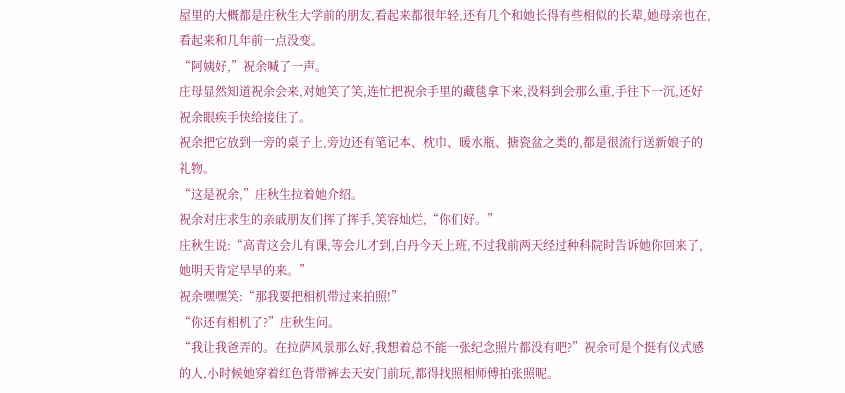屋里的大概都是庄秋生大学前的朋友,看起来都很年轻,还有几个和她长得有些相似的长辈,她母亲也在,看起来和几年前一点没变。
“阿姨好,”祝余喊了一声。
庄母显然知道祝余会来,对她笑了笑,连忙把祝余手里的藏毯拿下来,没料到会那么重,手往下一沉,还好祝余眼疾手快给接住了。
祝余把它放到一旁的桌子上,旁边还有笔记本、枕巾、暖水瓶、搪瓷盆之类的,都是很流行送新娘子的礼物。
“这是祝余,”庄秋生拉着她介绍。
祝余对庄求生的亲戚朋友们挥了挥手,笑容灿烂,“你们好。”
庄秋生说:“高青这会儿有课,等会儿才到,白丹今天上班,不过我前两天经过种科院时告诉她你回来了,她明天肯定早早的来。”
祝余嘿嘿笑:“那我要把相机带过来拍照!”
“你还有相机了?”庄秋生问。
“我让我爸弄的。在拉萨风景那么好,我想着总不能一张纪念照片都没有吧?”祝余可是个挺有仪式感的人,小时候她穿着红色背带裤去天安门前玩,都得找照相师傅拍张照呢。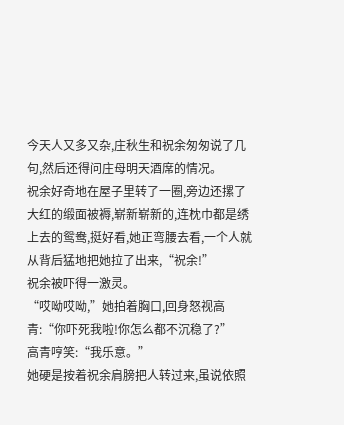今天人又多又杂,庄秋生和祝余匆匆说了几句,然后还得问庄母明天酒席的情况。
祝余好奇地在屋子里转了一圈,旁边还摞了大红的缎面被褥,崭新崭新的,连枕巾都是绣上去的鸳鸯,挺好看,她正弯腰去看,一个人就从背后猛地把她拉了出来,“祝余!”
祝余被吓得一激灵。
“哎呦哎呦,”她拍着胸口,回身怒视高青:“你吓死我啦!你怎么都不沉稳了?”
高青哼笑:“我乐意。”
她硬是按着祝余肩膀把人转过来,虽说依照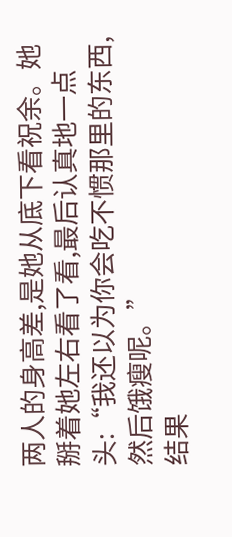两人的身高差,是她从底下看祝余。她掰着她左右看了看,最后认真地一点头:“我还以为你会吃不惯那里的东西,然后饿瘦呢。”
结果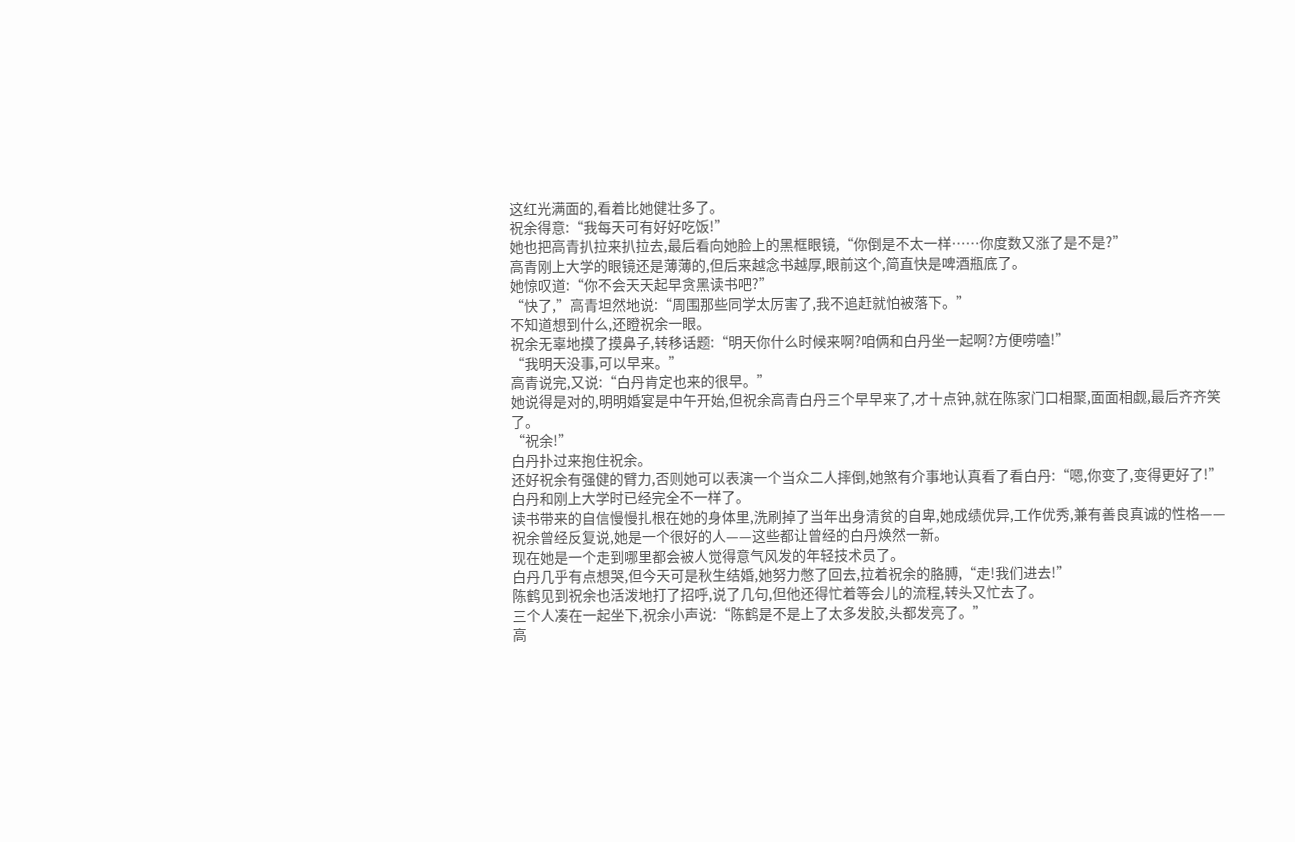这红光满面的,看着比她健壮多了。
祝余得意:“我每天可有好好吃饭!”
她也把高青扒拉来扒拉去,最后看向她脸上的黑框眼镜,“你倒是不太一样……你度数又涨了是不是?”
高青刚上大学的眼镜还是薄薄的,但后来越念书越厚,眼前这个,简直快是啤酒瓶底了。
她惊叹道:“你不会天天起早贪黑读书吧?”
“快了,”高青坦然地说:“周围那些同学太厉害了,我不追赶就怕被落下。”
不知道想到什么,还瞪祝余一眼。
祝余无辜地摸了摸鼻子,转移话题:“明天你什么时候来啊?咱俩和白丹坐一起啊?方便唠嗑!”
“我明天没事,可以早来。”
高青说完,又说:“白丹肯定也来的很早。”
她说得是对的,明明婚宴是中午开始,但祝余高青白丹三个早早来了,才十点钟,就在陈家门口相聚,面面相觑,最后齐齐笑了。
“祝余!”
白丹扑过来抱住祝余。
还好祝余有强健的臂力,否则她可以表演一个当众二人摔倒,她煞有介事地认真看了看白丹:“嗯,你变了,变得更好了!”
白丹和刚上大学时已经完全不一样了。
读书带来的自信慢慢扎根在她的身体里,洗刷掉了当年出身清贫的自卑,她成绩优异,工作优秀,兼有善良真诚的性格——祝余曾经反复说,她是一个很好的人——这些都让曾经的白丹焕然一新。
现在她是一个走到哪里都会被人觉得意气风发的年轻技术员了。
白丹几乎有点想哭,但今天可是秋生结婚,她努力憋了回去,拉着祝余的胳膊,“走!我们进去!”
陈鹤见到祝余也活泼地打了招呼,说了几句,但他还得忙着等会儿的流程,转头又忙去了。
三个人凑在一起坐下,祝余小声说:“陈鹤是不是上了太多发胶,头都发亮了。”
高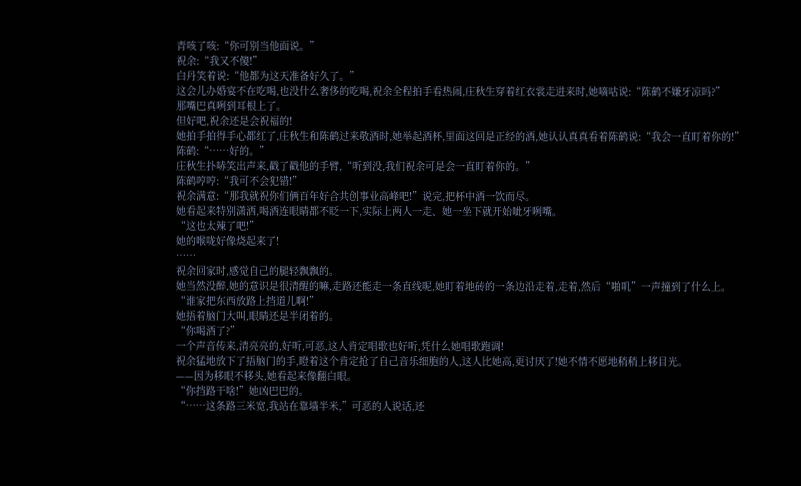青咳了咳:“你可别当他面说。”
祝余:“我又不傻!”
白丹笑着说:“他都为这天准备好久了。”
这会儿办婚宴不在吃喝,也没什么奢侈的吃喝,祝余全程拍手看热闹,庄秋生穿着红衣裳走进来时,她嘀咕说:“陈鹤不嫌牙凉吗?”
那嘴巴真咧到耳根上了。
但好吧,祝余还是会祝福的!
她拍手拍得手心都红了,庄秋生和陈鹤过来敬酒时,她举起酒杯,里面这回是正经的酒,她认认真真看着陈鹤说:“我会一直盯着你的!”
陈鹤:“……好的。”
庄秋生扑哧笑出声来,戳了戳他的手臂,“听到没,我们祝余可是会一直盯着你的。”
陈鹤哼哼:“我可不会犯错!”
祝余满意:“那我就祝你们俩百年好合共创事业高峰吧!”说完,把杯中酒一饮而尽。
她看起来特别潇洒,喝酒连眼睛都不眨一下,实际上两人一走、她一坐下就开始呲牙咧嘴。
“这也太辣了吧!”
她的喉咙好像烧起来了!
……
祝余回家时,感觉自己的腿轻飘飘的。
她当然没醉,她的意识是很清醒的嘛,走路还能走一条直线呢,她盯着地砖的一条边沿走着,走着,然后“啪叽”一声撞到了什么上。
“谁家把东西放路上挡道儿啊!”
她捂着脑门大叫,眼睛还是半闭着的。
“你喝酒了?”
一个声音传来,清亮亮的,好听,可恶,这人肯定唱歌也好听,凭什么她唱歌跑调!
祝余猛地放下了捂脑门的手,瞪着这个肯定抢了自己音乐细胞的人,这人比她高,更讨厌了!她不情不愿地稍稍上移目光。
——因为移眼不移头,她看起来像翻白眼。
“你挡路干啥!”她凶巴巴的。
“……这条路三米宽,我站在靠墙半米,”可恶的人说话,还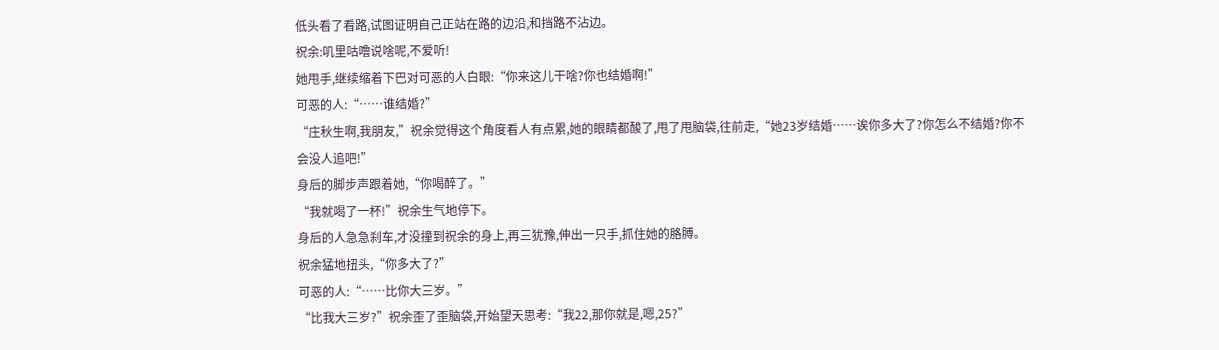低头看了看路,试图证明自己正站在路的边沿,和挡路不沾边。
祝余:叽里咕噜说啥呢,不爱听!
她甩手,继续缩着下巴对可恶的人白眼:“你来这儿干啥?你也结婚啊!”
可恶的人:“……谁结婚?”
“庄秋生啊,我朋友,”祝余觉得这个角度看人有点累,她的眼睛都酸了,甩了甩脑袋,往前走,“她23岁结婚……诶你多大了?你怎么不结婚?你不会没人追吧!”
身后的脚步声跟着她,“你喝醉了。”
“我就喝了一杯!”祝余生气地停下。
身后的人急急刹车,才没撞到祝余的身上,再三犹豫,伸出一只手,抓住她的胳膊。
祝余猛地扭头,“你多大了?”
可恶的人:“……比你大三岁。”
“比我大三岁?”祝余歪了歪脑袋,开始望天思考:“我22,那你就是,嗯,25?”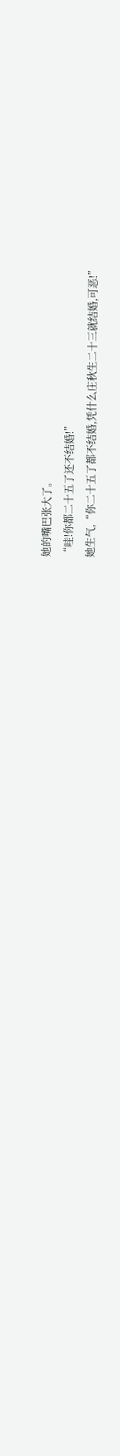她的嘴巴张大了。
“哇!你都二十五了还不结婚!”
她生气,“你二十五了都不结婚,凭什么庄秋生二十三就结婚,可恶!”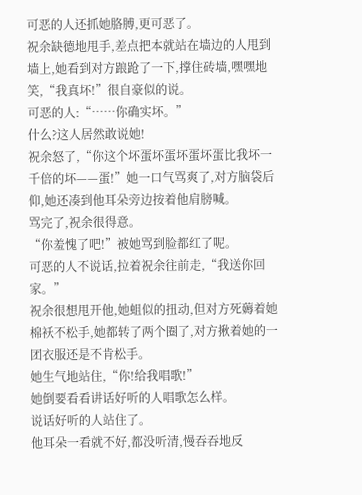可恶的人还抓她胳膊,更可恶了。
祝余缺德地甩手,差点把本就站在墙边的人甩到墙上,她看到对方踉跄了一下,撑住砖墙,嘿嘿地笑,“我真坏!”很自豪似的说。
可恶的人:“……你确实坏。”
什么?这人居然敢说她!
祝余怒了,“你这个坏蛋坏蛋坏蛋坏蛋比我坏一千倍的坏——蛋!”她一口气骂爽了,对方脑袋后仰,她还凑到他耳朵旁边按着他肩膀喊。
骂完了,祝余很得意。
“你羞愧了吧!”被她骂到脸都红了呢。
可恶的人不说话,拉着祝余往前走,“我送你回家。”
祝余很想甩开他,她蛆似的扭动,但对方死薅着她棉袄不松手,她都转了两个圈了,对方揪着她的一团衣服还是不肯松手。
她生气地站住,“你!给我唱歌!”
她倒要看看讲话好听的人唱歌怎么样。
说话好听的人站住了。
他耳朵一看就不好,都没听清,慢吞吞地反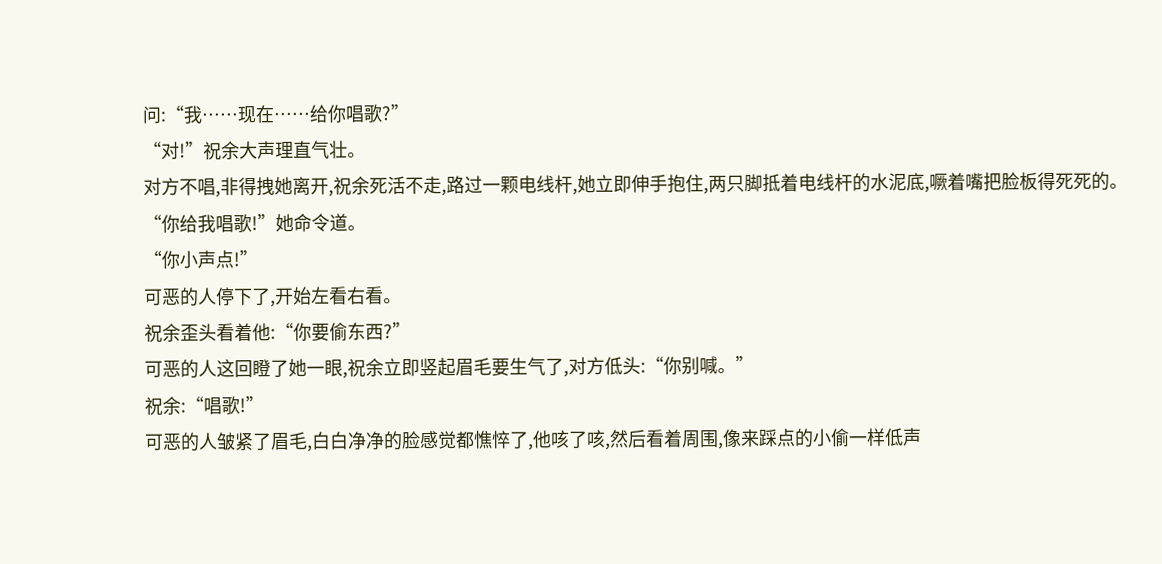问:“我……现在……给你唱歌?”
“对!”祝余大声理直气壮。
对方不唱,非得拽她离开,祝余死活不走,路过一颗电线杆,她立即伸手抱住,两只脚抵着电线杆的水泥底,噘着嘴把脸板得死死的。
“你给我唱歌!”她命令道。
“你小声点!”
可恶的人停下了,开始左看右看。
祝余歪头看着他:“你要偷东西?”
可恶的人这回瞪了她一眼,祝余立即竖起眉毛要生气了,对方低头:“你别喊。”
祝余:“唱歌!”
可恶的人皱紧了眉毛,白白净净的脸感觉都憔悴了,他咳了咳,然后看着周围,像来踩点的小偷一样低声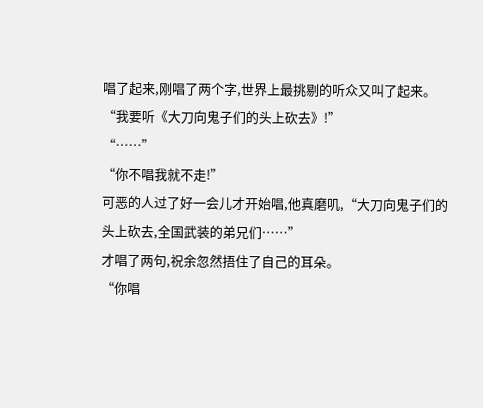唱了起来,刚唱了两个字,世界上最挑剔的听众又叫了起来。
“我要听《大刀向鬼子们的头上砍去》!”
“……”
“你不唱我就不走!”
可恶的人过了好一会儿才开始唱,他真磨叽,“大刀向鬼子们的头上砍去,全国武装的弟兄们……”
才唱了两句,祝余忽然捂住了自己的耳朵。
“你唱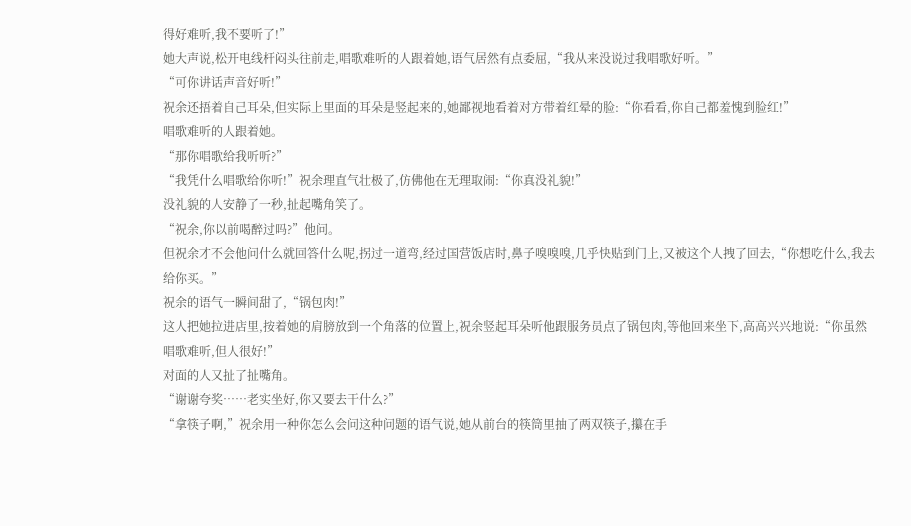得好难听,我不要听了!”
她大声说,松开电线杆闷头往前走,唱歌难听的人跟着她,语气居然有点委屈,“我从来没说过我唱歌好听。”
“可你讲话声音好听!”
祝余还捂着自己耳朵,但实际上里面的耳朵是竖起来的,她鄙视地看着对方带着红晕的脸:“你看看,你自己都羞愧到脸红!”
唱歌难听的人跟着她。
“那你唱歌给我听听?”
“我凭什么唱歌给你听!”祝余理直气壮极了,仿佛他在无理取闹:“你真没礼貌!”
没礼貌的人安静了一秒,扯起嘴角笑了。
“祝余,你以前喝醉过吗?”他问。
但祝余才不会他问什么就回答什么呢,拐过一道弯,经过国营饭店时,鼻子嗅嗅嗅,几乎快贴到门上,又被这个人拽了回去,“你想吃什么,我去给你买。”
祝余的语气一瞬间甜了,“锅包肉!”
这人把她拉进店里,按着她的肩膀放到一个角落的位置上,祝余竖起耳朵听他跟服务员点了锅包肉,等他回来坐下,高高兴兴地说:“你虽然唱歌难听,但人很好!”
对面的人又扯了扯嘴角。
“谢谢夸奖……老实坐好,你又要去干什么?”
“拿筷子啊,”祝余用一种你怎么会问这种问题的语气说,她从前台的筷筒里抽了两双筷子,攥在手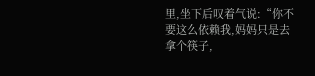里,坐下后叹着气说:“你不要这么依赖我,妈妈只是去拿个筷子,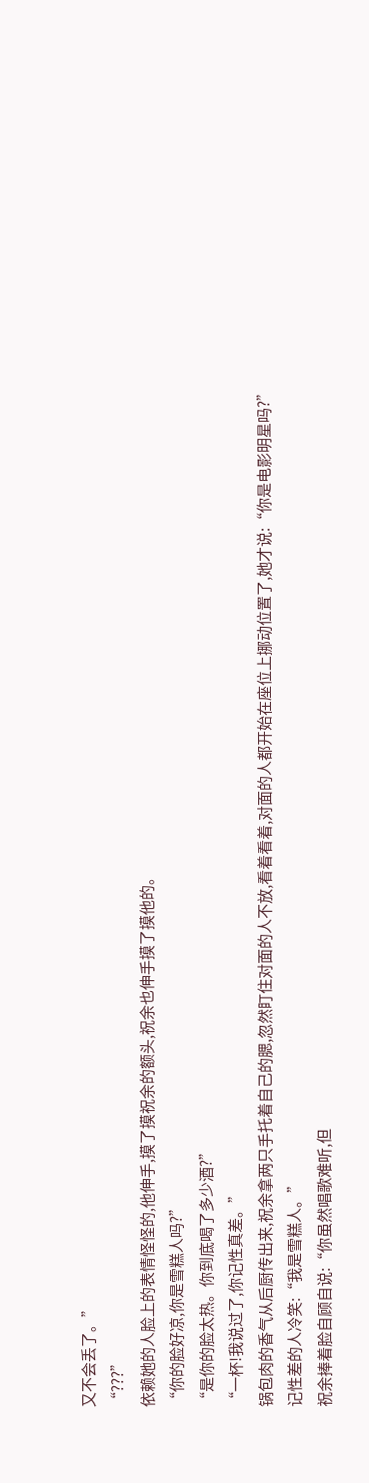又不会丢了。”
“???”
依赖她的人脸上的表情怪怪的,他伸手,摸了摸祝余的额头,祝余也伸手摸了摸他的。
“你的脸好凉,你是雪糕人吗?”
“是你的脸太热。你到底喝了多少酒?”
“一杯!我说过了,你记性真差。”
锅包肉的香气从后厨传出来,祝余拿两只手托着自己的腮,忽然盯住对面的人不放,看着看着,对面的人都开始在座位上挪动位置了,她才说:“你是电影明星吗?”
记性差的人冷笑:“我是雪糕人。”
祝余捧着脸自顾自说:“你虽然唱歌难听,但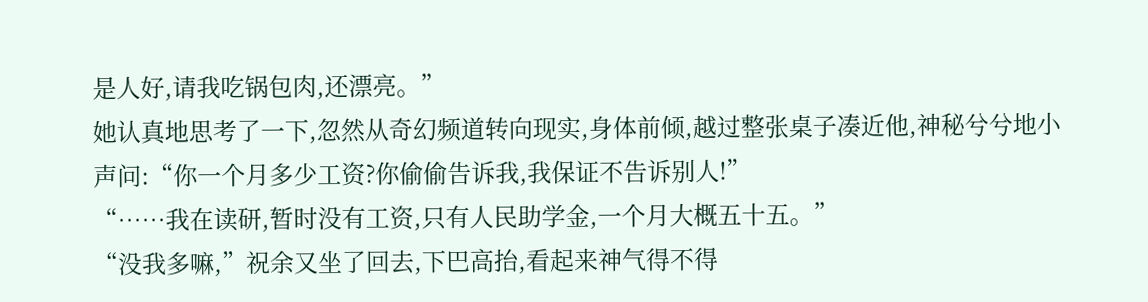是人好,请我吃锅包肉,还漂亮。”
她认真地思考了一下,忽然从奇幻频道转向现实,身体前倾,越过整张桌子凑近他,神秘兮兮地小声问:“你一个月多少工资?你偷偷告诉我,我保证不告诉别人!”
“……我在读研,暂时没有工资,只有人民助学金,一个月大概五十五。”
“没我多嘛,”祝余又坐了回去,下巴高抬,看起来神气得不得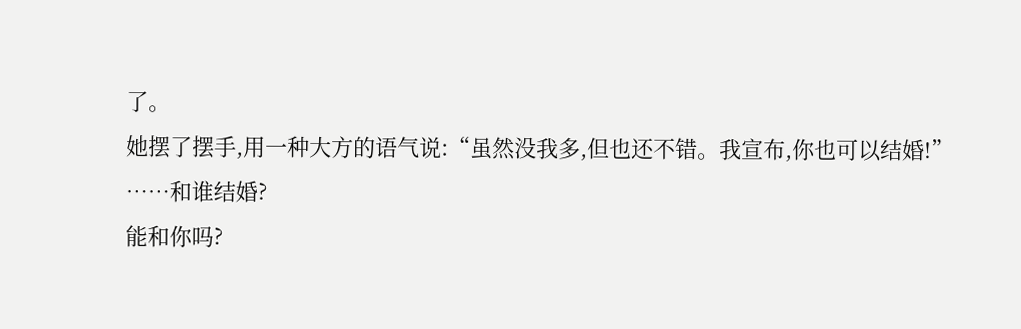了。
她摆了摆手,用一种大方的语气说:“虽然没我多,但也还不错。我宣布,你也可以结婚!”
……和谁结婚?
能和你吗?